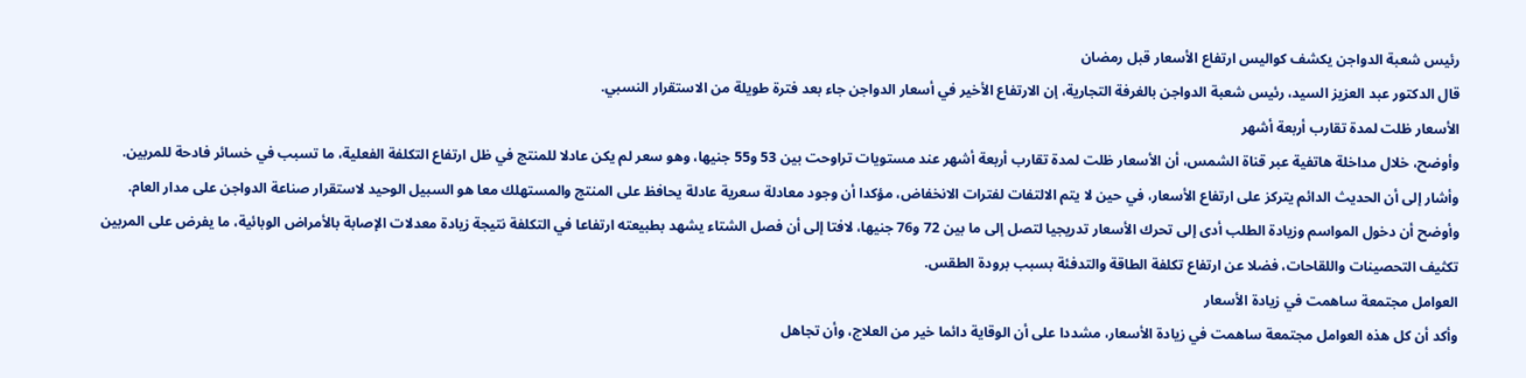رئيس شعبة الدواجن يكشف كواليس ارتفاع الأسعار قبل رمضان
قال الدكتور عبد العزيز السيد، رئيس شعبة الدواجن بالغرفة التجارية، إن الارتفاع الأخير في أسعار الدواجن جاء بعد فترة طويلة من الاستقرار النسبي.
الأسعار ظلت لمدة تقارب أربعة أشهر
وأوضح، خلال مداخلة هاتفية عبر قناة الشمس، أن الأسعار ظلت لمدة تقارب أربعة أشهر عند مستويات تراوحت بين 53 و55 جنيها، وهو سعر لم يكن عادلا للمنتج في ظل ارتفاع التكلفة الفعلية، ما تسبب في خسائر فادحة للمربين.
وأشار إلى أن الحديث الدائم يتركز على ارتفاع الأسعار، في حين لا يتم الالتفات لفترات الانخفاض، مؤكدا أن وجود معادلة سعرية عادلة يحافظ على المنتج والمستهلك معا هو السبيل الوحيد لاستقرار صناعة الدواجن على مدار العام.
وأوضح أن دخول المواسم وزيادة الطلب أدى إلى تحرك الأسعار تدريجيا لتصل إلى ما بين 72 و76 جنيها، لافتا إلى أن فصل الشتاء يشهد بطبيعته ارتفاعا في التكلفة نتيجة زيادة معدلات الإصابة بالأمراض الوبائية، ما يفرض على المربين تكثيف التحصينات واللقاحات، فضلا عن ارتفاع تكلفة الطاقة والتدفئة بسبب برودة الطقس.
العوامل مجتمعة ساهمت في زيادة الأسعار
وأكد أن كل هذه العوامل مجتمعة ساهمت في زيادة الأسعار، مشددا على أن الوقاية دائما خير من العلاج، وأن تجاهل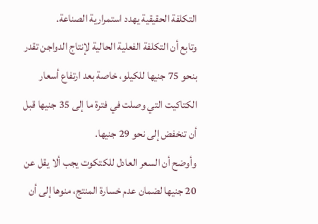التكلفة الحقيقية يهدد استمرارية الصناعة.
وتابع أن التكلفة الفعلية الحالية لإنتاج الدواجن تقدر بنحو 75 جنيها للكيلو، خاصة بعد ارتفاع أسعار الكتاكيت التي وصلت في فترة ما إلى 35 جنيها قبل أن تنخفض إلى نحو 29 جنيها.
وأوضح أن السعر العادل للكتكوت يجب ألا يقل عن 20 جنيها لضمان عدم خسارة المنتج، منوها إلى أن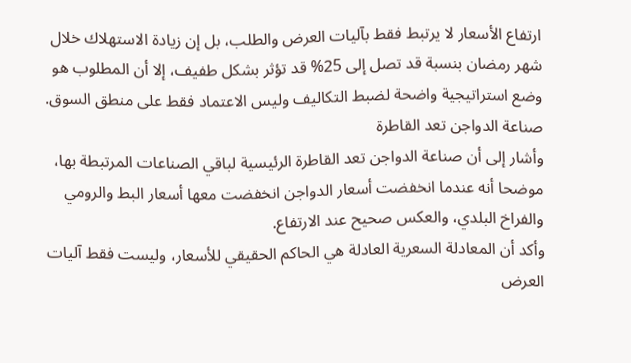ارتفاع الأسعار لا يرتبط فقط بآليات العرض والطلب، بل إن زيادة الاستهلاك خلال شهر رمضان بنسبة قد تصل إلى 25% قد تؤثر بشكل طفيف، إلا أن المطلوب هو وضع استراتيجية واضحة لضبط التكاليف وليس الاعتماد فقط على منطق السوق.
صناعة الدواجن تعد القاطرة
وأشار إلى أن صناعة الدواجن تعد القاطرة الرئيسية لباقي الصناعات المرتبطة بها، موضحا أنه عندما انخفضت أسعار الدواجن انخفضت معها أسعار البط والرومي والفراخ البلدي، والعكس صحيح عند الارتفاع.
وأكد أن المعادلة السعرية العادلة هي الحاكم الحقيقي للأسعار، وليست فقط آليات العرض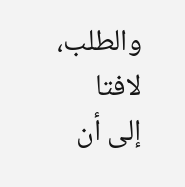والطلب، لافتا إلى أن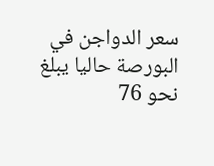سعر الدواجن في البورصة حاليا يبلغ نحو 76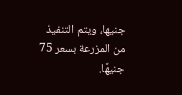جنيها، ويتم التنفيذ من المزرعة بسعر 75 جنيهًا.